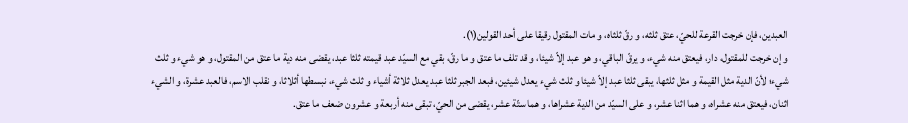العبدين، فإن خرجت القرعة للحيّ، عتق ثلثه، و رقّ ثلثاه، و مات المقتول رقيقا على أحد القولين(١).
و إن خرجت للمقتول، دار، فيعتق منه شيء، و يرقّ الباقي، و هو عبد إلاّ شيئا، و قد تلف ما عتق و ما رقّ، بقي مع السيّد عبد قيمته ثلثا عبد، يقضى منه دية ما عتق من المقتول، و هو شيء و ثلث شيء؛ لأنّ الدية مثل القيمة و مثل ثلثها، يبقى ثلثا عبد إلاّ شيئا و ثلث شيء يعدل شيئين، فبعد الجبر ثلثا عبد يعدل ثلاثة أشياء و ثلث شيء، نبسطها أثلاثا، و نقلب الاسم، فالعبد عشرة، و الشيء اثنان، فيعتق منه عشراه، و هما اثنا عشر، و على السيّد من الدية عشراها، و هما ستّة عشر، يقضى من الحيّ، تبقى منه أربعة و عشرون ضعف ما عتق.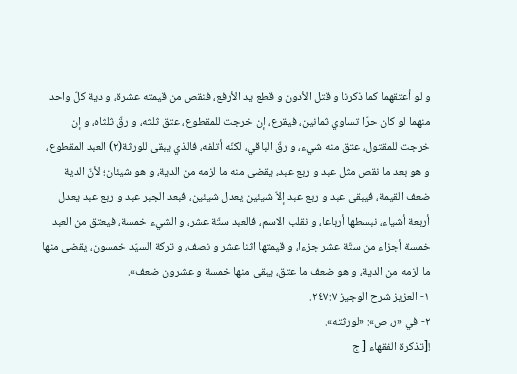و لو أعتقهما كما ذكرنا و قتل الأدون و قطع يد الأرفع، فنقص من قيمته عشرة، و دية كلّ واحد منهما لو كان حرّا تساوي ثمانين، فيقرع، إن خرجت للمقطوع، عتق ثلثه، و رقّ ثلثاه، و إن خرجت للمقتول، عتق منه شيء، و رقّ الباقي، لكنّه أتلفه، فالذي يبقى للورثة(٢) العبد المقطوع، و هو بعد ما نقص مثل عبد و ربع عبد، يقضى منه ما لزمه من الدية، و هو شيئان؛ لأنّ الدية ضعف القيمة، فيبقى عبد و ربع عبد إلاّ شيئين يعدل شيئين، فبعد الجبر عبد و ربع عبد يعدل أربعة أشياء، نبسطها أرباعا، و نقلب الاسم، فالعبد ستّة عشر، و الشيء خمسة، فيعتق من العبد خمسة أجزاء من ستّة عشر جزءا، و قيمتها اثنا عشر و نصف، و تركة السيّد خمسون، يقضى منها ما لزمه من الدية، و هو ضعف ما عتق، يبقى منها خمسة و عشرون ضعف».
١- العزيز شرح الوجيز ٢٤٧:٧.
٢- في «ر، ص»: «لورثته».
![تذكرة الفقهاء [ ج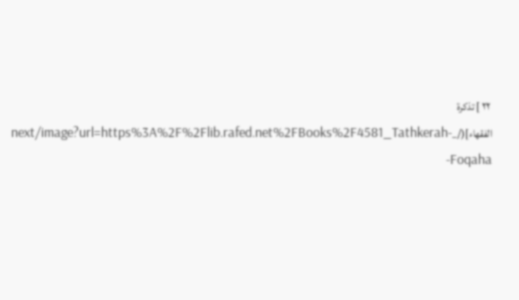٢٢ ] تذكرة الفقهاء](/_next/image?url=https%3A%2F%2Flib.rafed.net%2FBooks%2F4581_Tathkerah-Foqaha-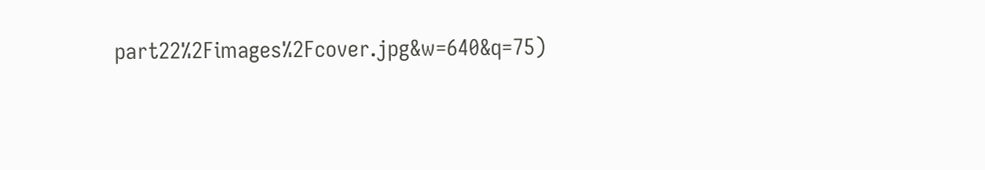part22%2Fimages%2Fcover.jpg&w=640&q=75)